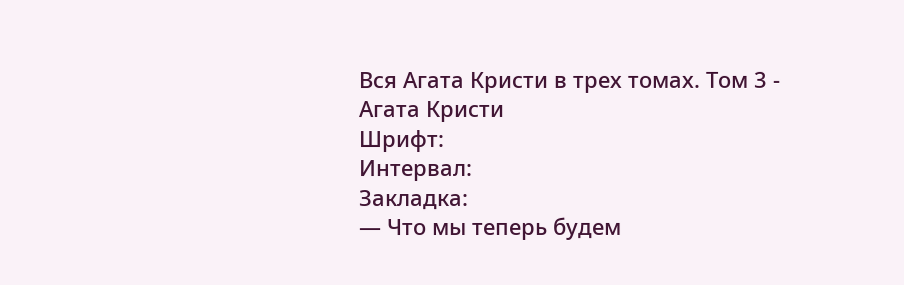Вся Агата Кристи в трех томах. Том 3 - Агата Кристи
Шрифт:
Интервал:
Закладка:
— Что мы теперь будем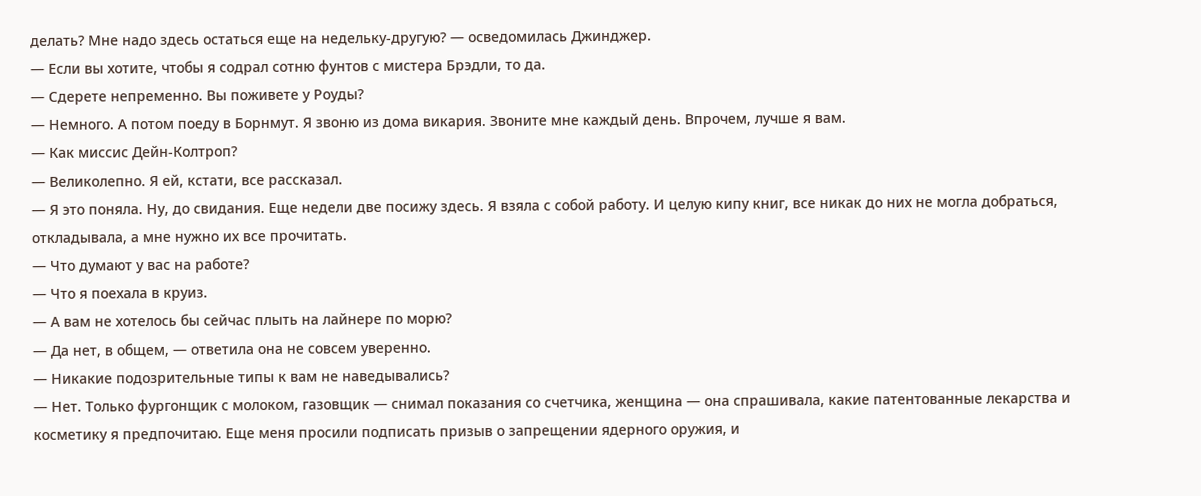делать? Мне надо здесь остаться еще на недельку-другую? — осведомилась Джинджер.
— Если вы хотите, чтобы я содрал сотню фунтов с мистера Брэдли, то да.
— Сдерете непременно. Вы поживете у Роуды?
— Немного. А потом поеду в Борнмут. Я звоню из дома викария. Звоните мне каждый день. Впрочем, лучше я вам.
— Как миссис Дейн-Колтроп?
— Великолепно. Я ей, кстати, все рассказал.
— Я это поняла. Ну, до свидания. Еще недели две посижу здесь. Я взяла с собой работу. И целую кипу книг, все никак до них не могла добраться, откладывала, а мне нужно их все прочитать.
— Что думают у вас на работе?
— Что я поехала в круиз.
— А вам не хотелось бы сейчас плыть на лайнере по морю?
— Да нет, в общем, — ответила она не совсем уверенно.
— Никакие подозрительные типы к вам не наведывались?
— Нет. Только фургонщик с молоком, газовщик — снимал показания со счетчика, женщина — она спрашивала, какие патентованные лекарства и косметику я предпочитаю. Еще меня просили подписать призыв о запрещении ядерного оружия, и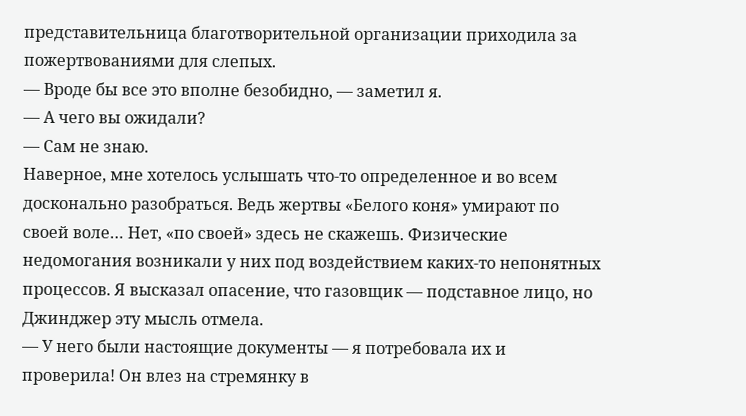представительница благотворительной организации приходила за пожертвованиями для слепых.
— Вроде бы все это вполне безобидно, — заметил я.
— А чего вы ожидали?
— Сам не знаю.
Наверное, мне хотелось услышать что-то определенное и во всем досконально разобраться. Ведь жертвы «Белого коня» умирают по своей воле… Нет, «по своей» здесь не скажешь. Физические недомогания возникали у них под воздействием каких-то непонятных процессов. Я высказал опасение, что газовщик — подставное лицо, но Джинджер эту мысль отмела.
— У него были настоящие документы — я потребовала их и проверила! Он влез на стремянку в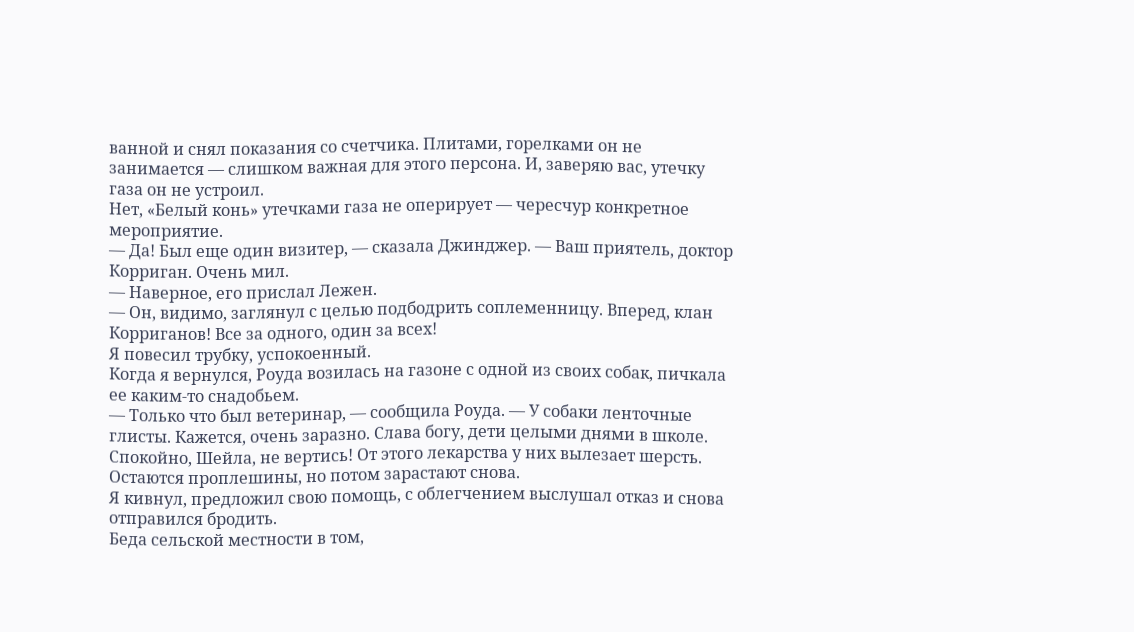ванной и снял показания со счетчика. Плитами, горелками он не занимается — слишком важная для этого персона. И, заверяю вас, утечку газа он не устроил.
Нет, «Белый конь» утечками газа не оперирует — чересчур конкретное мероприятие.
— Да! Был еще один визитер, — сказала Джинджер. — Ваш приятель, доктор Корриган. Очень мил.
— Наверное, его прислал Лежен.
— Он, видимо, заглянул с целью подбодрить соплеменницу. Вперед, клан Корриганов! Все за одного, один за всех!
Я повесил трубку, успокоенный.
Когда я вернулся, Роуда возилась на газоне с одной из своих собак, пичкала ее каким-то снадобьем.
— Только что был ветеринар, — сообщила Роуда. — У собаки ленточные глисты. Кажется, очень заразно. Слава богу, дети целыми днями в школе. Спокойно, Шейла, не вертись! От этого лекарства у них вылезает шерсть. Остаются проплешины, но потом зарастают снова.
Я кивнул, предложил свою помощь, с облегчением выслушал отказ и снова отправился бродить.
Беда сельской местности в том,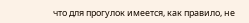что для прогулок имеется, как правило, не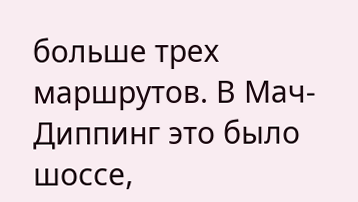больше трех маршрутов. В Мач-Диппинг это было шоссе,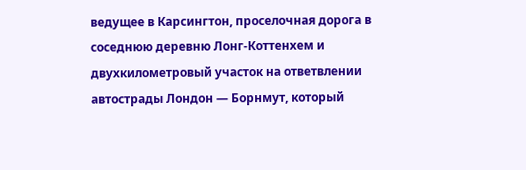ведущее в Карсингтон, проселочная дорога в соседнюю деревню Лонг-Коттенхем и двухкилометровый участок на ответвлении автострады Лондон — Борнмут, который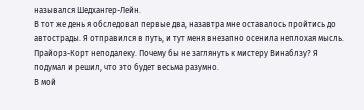назывался Шедхангер-Лейн.
В тот же день я обследовал первые два, назавтра мне оставалось пройтись до автострады. Я отправился в путь, и тут меня внезапно осенила неплохая мысль. Прайорз-Корт неподалеку. Почему бы не заглянуть к мистеру Винаблзу? Я подумал и решил, что это будет весьма разумно.
В мой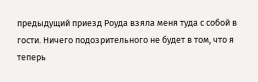предыдущий приезд Роуда взяла меня туда с собой в гости. Ничего подозрительного не будет в том, что я теперь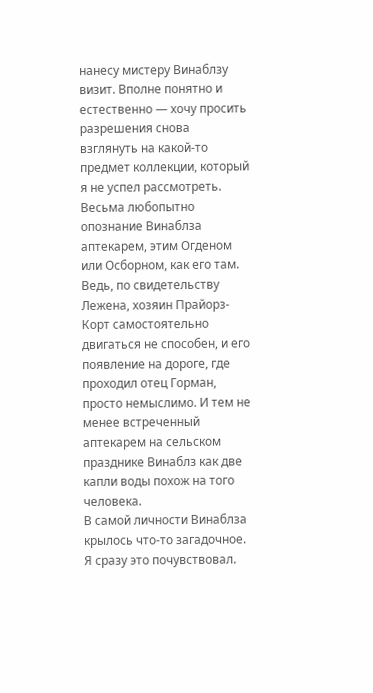нанесу мистеру Винаблзу визит. Вполне понятно и естественно — хочу просить разрешения снова взглянуть на какой-то предмет коллекции, который я не успел рассмотреть.
Весьма любопытно опознание Винаблза аптекарем, этим Огденом или Осборном, как его там. Ведь, по свидетельству Лежена, хозяин Прайорз-Корт самостоятельно двигаться не способен, и его появление на дороге, где проходил отец Горман, просто немыслимо. И тем не менее встреченный аптекарем на сельском празднике Винаблз как две капли воды похож на того человека.
В самой личности Винаблза крылось что-то загадочное. Я сразу это почувствовал.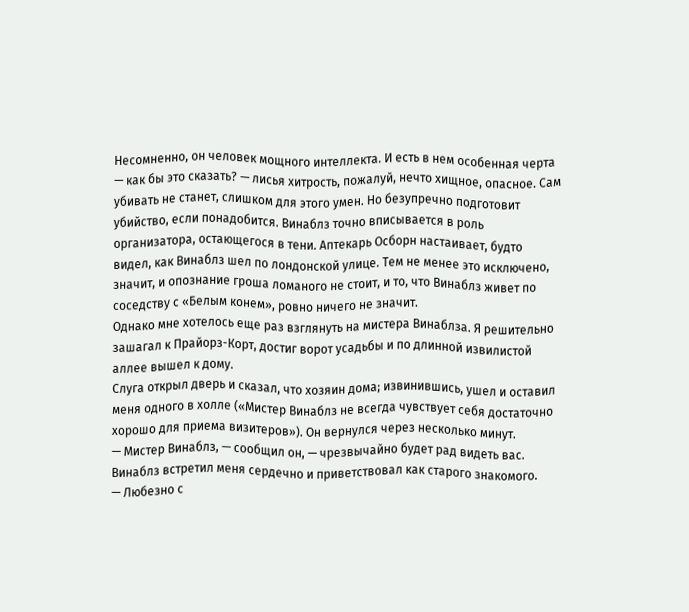Несомненно, он человек мощного интеллекта. И есть в нем особенная черта — как бы это сказать? — лисья хитрость, пожалуй, нечто хищное, опасное. Сам убивать не станет, слишком для этого умен. Но безупречно подготовит убийство, если понадобится. Винаблз точно вписывается в роль организатора, остающегося в тени. Аптекарь Осборн настаивает, будто видел, как Винаблз шел по лондонской улице. Тем не менее это исключено, значит, и опознание гроша ломаного не стоит, и то, что Винаблз живет по соседству с «Белым конем», ровно ничего не значит.
Однако мне хотелось еще раз взглянуть на мистера Винаблза. Я решительно зашагал к Прайорз-Корт, достиг ворот усадьбы и по длинной извилистой аллее вышел к дому.
Слуга открыл дверь и сказал, что хозяин дома; извинившись, ушел и оставил меня одного в холле («Мистер Винаблз не всегда чувствует себя достаточно хорошо для приема визитеров»). Он вернулся через несколько минут.
— Мистер Винаблз, — сообщил он, — чрезвычайно будет рад видеть вас.
Винаблз встретил меня сердечно и приветствовал как старого знакомого.
— Любезно с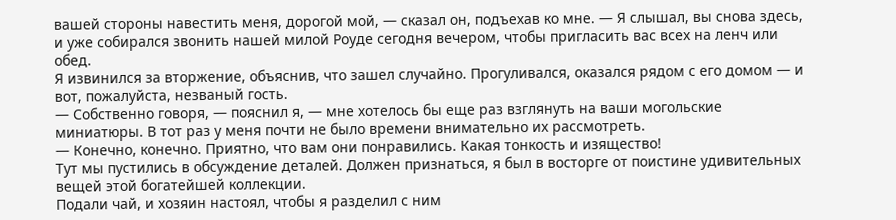вашей стороны навестить меня, дорогой мой, — сказал он, подъехав ко мне. — Я слышал, вы снова здесь, и уже собирался звонить нашей милой Роуде сегодня вечером, чтобы пригласить вас всех на ленч или обед.
Я извинился за вторжение, объяснив, что зашел случайно. Прогуливался, оказался рядом с его домом — и вот, пожалуйста, незваный гость.
— Собственно говоря, — пояснил я, — мне хотелось бы еще раз взглянуть на ваши могольские миниатюры. В тот раз у меня почти не было времени внимательно их рассмотреть.
— Конечно, конечно. Приятно, что вам они понравились. Какая тонкость и изящество!
Тут мы пустились в обсуждение деталей. Должен признаться, я был в восторге от поистине удивительных вещей этой богатейшей коллекции.
Подали чай, и хозяин настоял, чтобы я разделил с ним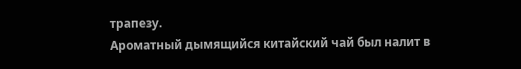трапезу.
Ароматный дымящийся китайский чай был налит в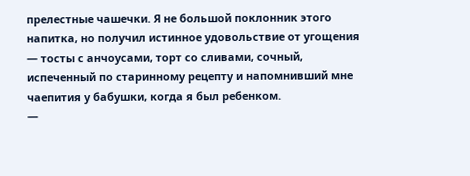прелестные чашечки. Я не большой поклонник этого напитка, но получил истинное удовольствие от угощения — тосты с анчоусами, торт со сливами, сочный, испеченный по старинному рецепту и напомнивший мне чаепития у бабушки, когда я был ребенком.
—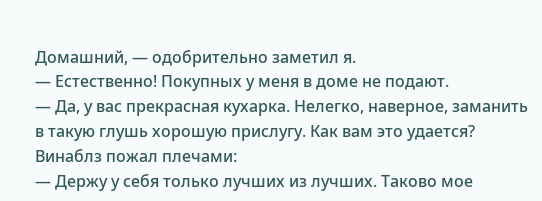Домашний, — одобрительно заметил я.
— Естественно! Покупных у меня в доме не подают.
— Да, у вас прекрасная кухарка. Нелегко, наверное, заманить в такую глушь хорошую прислугу. Как вам это удается?
Винаблз пожал плечами:
— Держу у себя только лучших из лучших. Таково мое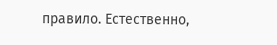правило. Естественно,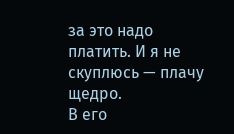за это надо платить. И я не скуплюсь — плачу щедро.
В его